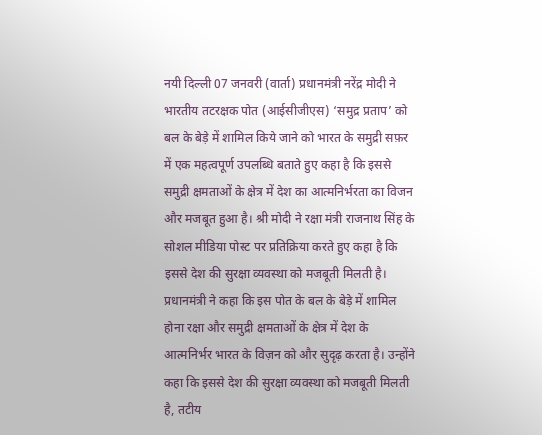नयी दिल्ली 07 जनवरी (वार्ता) प्रधानमंत्री नरेंद्र मोदी ने भारतीय तटरक्षक पोत (आईसीजीएस) ‘समुद्र प्रताप’ को बल के बेड़े में शामिल किये जाने को भारत के समुद्री सफ़र में एक महत्वपूर्ण उपलब्धि बताते हुए कहा है कि इससे समुद्री क्षमताओं के क्षेत्र में देश का आत्मनिर्भरता का विजन और मजबूत हुआ है। श्री मोदी ने रक्षा मंत्री राजनाथ सिंह के सोशल मीडिया पोस्ट पर प्रतिक्रिया करते हुए कहा है कि इससे देश की सुरक्षा व्यवस्था को मजबूती मिलती है।
प्रधानमंत्री ने कहा कि इस पोत के बल के बेड़े में शामिल होना रक्षा और समुद्री क्षमताओं के क्षेत्र में देश के आत्मनिर्भर भारत के विज़न को और सुदृढ़ करता है। उन्होंने कहा कि इससे देश की सुरक्षा व्यवस्था को मजबूती मिलती है, तटीय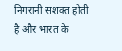निगरानी सशक्त होती है और भारत के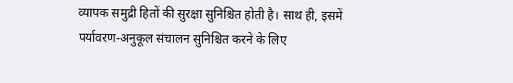व्यापक समुद्री हितों की सुरक्षा सुनिश्चित होती है। साथ ही, इसमें पर्यावरण-अनुकूल संचालन सुनिश्चित करने के लिए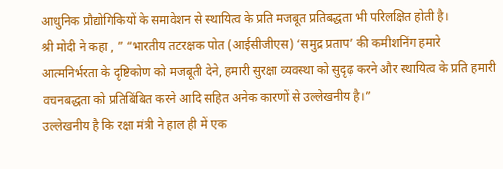आधुनिक प्रौद्योगिकियों के समावेशन से स्थायित्व के प्रति मजबूत प्रतिबद्धता भी परिलक्षित होती है।
श्री मोदी ने कहा , ” “भारतीय तटरक्षक पोत (आईसीजीएस) ‘समुद्र प्रताप’ की कमीशनिंग हमारे आत्मनिर्भरता के दृष्टिकोण को मजबूती देने, हमारी सुरक्षा व्यवस्था को सुदृढ़ करने और स्थायित्व के प्रति हमारी वचनबद्धता को प्रतिबिंबित करने आदि सहित अनेक कारणों से उल्लेखनीय है।”
उल्लेखनीय है कि रक्षा मंत्री ने हाल ही में एक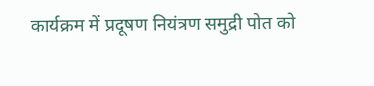कार्यक्रम में प्रदूषण नियंत्रण समुद्री पोत को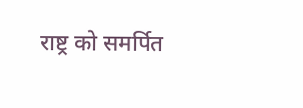राष्ट्र को समर्पित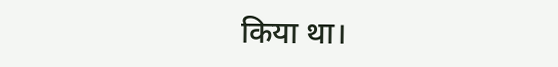किया था।